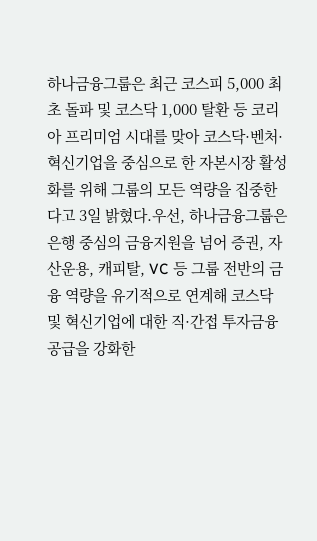하나금융그룹은 최근 코스피 5,000 최초 돌파 및 코스닥 1,000 탈환 등 코리아 프리미엄 시대를 맞아 코스닥·벤처·혁신기업을 중심으로 한 자본시장 활성화를 위해 그룹의 모든 역량을 집중한다고 3일 밝혔다.우선, 하나금융그룹은 은행 중심의 금융지원을 넘어 증권, 자산운용, 캐피탈, VC 등 그룹 전반의 금융 역량을 유기적으로 연계해 코스닥 및 혁신기업에 대한 직·간접 투자금융 공급을 강화한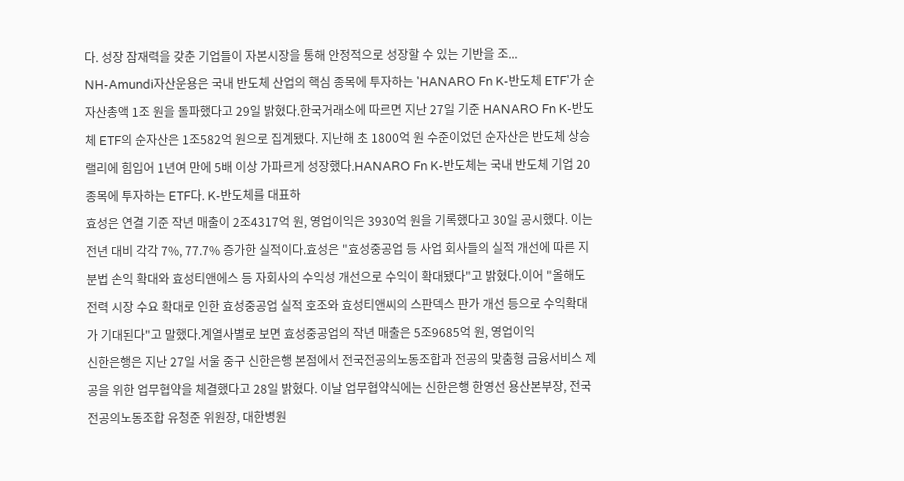다. 성장 잠재력을 갖춘 기업들이 자본시장을 통해 안정적으로 성장할 수 있는 기반을 조...
NH-Amundi자산운용은 국내 반도체 산업의 핵심 종목에 투자하는 'HANARO Fn K-반도체 ETF'가 순자산총액 1조 원을 돌파했다고 29일 밝혔다.한국거래소에 따르면 지난 27일 기준 HANARO Fn K-반도체 ETF의 순자산은 1조582억 원으로 집계됐다. 지난해 초 1800억 원 수준이었던 순자산은 반도체 상승 랠리에 힘입어 1년여 만에 5배 이상 가파르게 성장했다.HANARO Fn K-반도체는 국내 반도체 기업 20종목에 투자하는 ETF다. K-반도체를 대표하
효성은 연결 기준 작년 매출이 2조4317억 원, 영업이익은 3930억 원을 기록했다고 30일 공시했다. 이는 전년 대비 각각 7%, 77.7% 증가한 실적이다.효성은 "효성중공업 등 사업 회사들의 실적 개선에 따른 지분법 손익 확대와 효성티앤에스 등 자회사의 수익성 개선으로 수익이 확대됐다"고 밝혔다.이어 "올해도 전력 시장 수요 확대로 인한 효성중공업 실적 호조와 효성티앤씨의 스판덱스 판가 개선 등으로 수익확대가 기대된다"고 말했다.계열사별로 보면 효성중공업의 작년 매출은 5조9685억 원, 영업이익
신한은행은 지난 27일 서울 중구 신한은행 본점에서 전국전공의노동조합과 전공의 맞춤형 금융서비스 제공을 위한 업무협약을 체결했다고 28일 밝혔다. 이날 업무협약식에는 신한은행 한영선 용산본부장, 전국전공의노동조합 유청준 위원장, 대한병원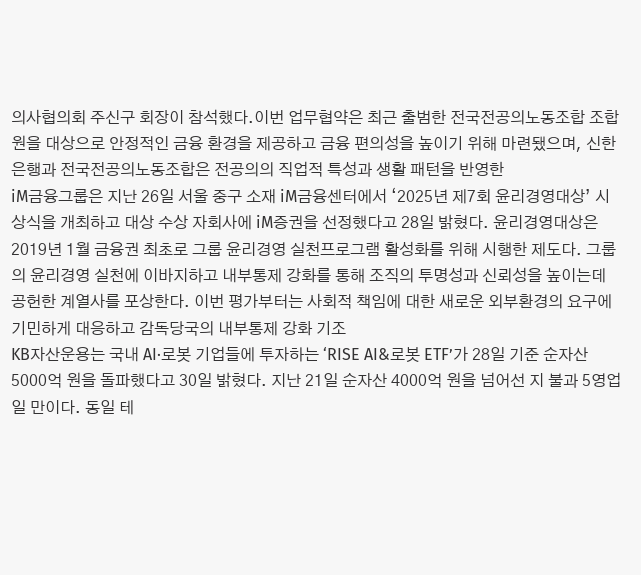의사협의회 주신구 회장이 참석했다.이번 업무협약은 최근 출범한 전국전공의노동조합 조합원을 대상으로 안정적인 금융 환경을 제공하고 금융 편의성을 높이기 위해 마련됐으며, 신한은행과 전국전공의노동조합은 전공의의 직업적 특성과 생활 패턴을 반영한
iM금융그룹은 지난 26일 서울 중구 소재 iM금융센터에서 ‘2025년 제7회 윤리경영대상’ 시상식을 개최하고 대상 수상 자회사에 iM증권을 선정했다고 28일 밝혔다. 윤리경영대상은 2019년 1월 금융권 최초로 그룹 윤리경영 실천프로그램 활성화를 위해 시행한 제도다. 그룹의 윤리경영 실천에 이바지하고 내부통제 강화를 통해 조직의 투명성과 신뢰성을 높이는데 공헌한 계열사를 포상한다. 이번 평가부터는 사회적 책임에 대한 새로운 외부환경의 요구에 기민하게 대응하고 감독당국의 내부통제 강화 기조
KB자산운용는 국내 AI·로봇 기업들에 투자하는 ‘RISE AI&로봇 ETF’가 28일 기준 순자산 5000억 원을 돌파했다고 30일 밝혔다. 지난 21일 순자산 4000억 원을 넘어선 지 불과 5영업일 만이다. 동일 테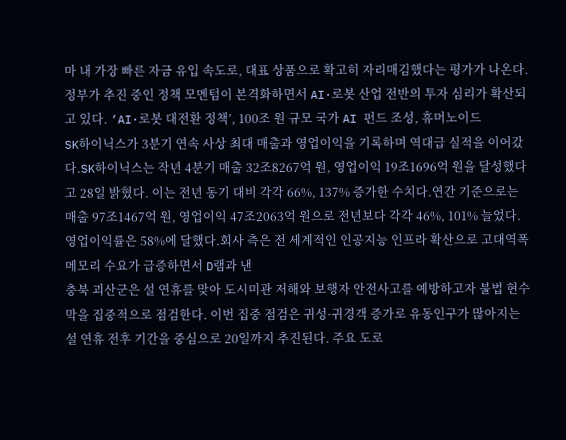마 내 가장 빠른 자금 유입 속도로, 대표 상품으로 확고히 자리매김했다는 평가가 나온다.정부가 추진 중인 정책 모멘텀이 본격화하면서 AI·로봇 산업 전반의 투자 심리가 확산되고 있다. ‘AI·로봇 대전환 정책’, 100조 원 규모 국가 AI 펀드 조성, 휴머노이드
SK하이닉스가 3분기 연속 사상 최대 매출과 영업이익을 기록하며 역대급 실적을 이어갔다.SK하이닉스는 작년 4분기 매출 32조8267억 원, 영업이익 19조1696억 원을 달성했다고 28일 밝혔다. 이는 전년 동기 대비 각각 66%, 137% 증가한 수치다.연간 기준으로는 매출 97조1467억 원, 영업이익 47조2063억 원으로 전년보다 각각 46%, 101% 늘었다. 영업이익률은 58%에 달했다.회사 측은 전 세계적인 인공지능 인프라 확산으로 고대역폭메모리 수요가 급증하면서 D램과 낸
충북 괴산군은 설 연휴를 맞아 도시미관 저해와 보행자 안전사고를 예방하고자 불법 현수막을 집중적으로 점검한다. 이번 집중 점검은 귀성·귀경객 증가로 유동인구가 많아지는 설 연휴 전후 기간을 중심으로 20일까지 추진된다. 주요 도로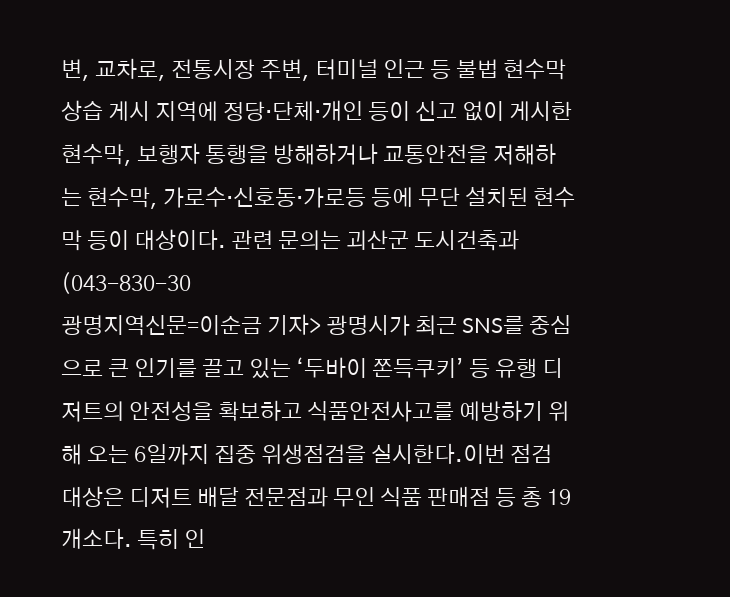변, 교차로, 전통시장 주변, 터미널 인근 등 불법 현수막 상습 게시 지역에 정당·단체·개인 등이 신고 없이 게시한 현수막, 보행자 통행을 방해하거나 교통안전을 저해하는 현수막, 가로수·신호동·가로등 등에 무단 설치된 현수막 등이 대상이다. 관련 문의는 괴산군 도시건축과(043-830-30
광명지역신문=이순금 기자> 광명시가 최근 SNS를 중심으로 큰 인기를 끌고 있는 ‘두바이 쫀득쿠키’ 등 유행 디저트의 안전성을 확보하고 식품안전사고를 예방하기 위해 오는 6일까지 집중 위생점검을 실시한다.이번 점검 대상은 디저트 배달 전문점과 무인 식품 판매점 등 총 19개소다. 특히 인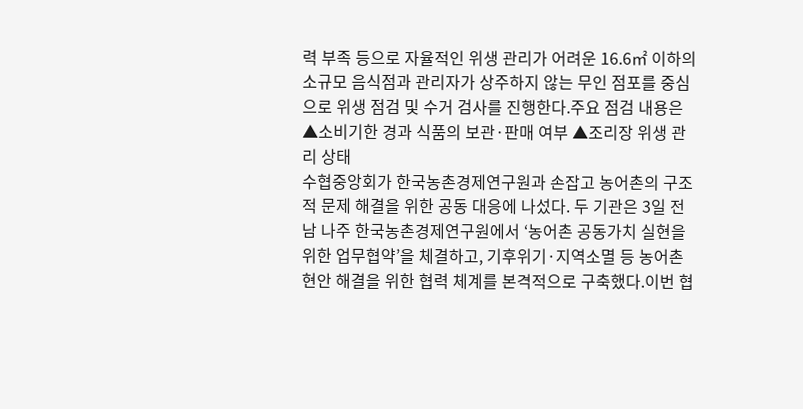력 부족 등으로 자율적인 위생 관리가 어려운 16.6㎡ 이하의 소규모 음식점과 관리자가 상주하지 않는 무인 점포를 중심으로 위생 점검 및 수거 검사를 진행한다.주요 점검 내용은 ▲소비기한 경과 식품의 보관·판매 여부 ▲조리장 위생 관리 상태
수협중앙회가 한국농촌경제연구원과 손잡고 농어촌의 구조적 문제 해결을 위한 공동 대응에 나섰다. 두 기관은 3일 전남 나주 한국농촌경제연구원에서 ‘농어촌 공동가치 실현을 위한 업무협약’을 체결하고, 기후위기·지역소멸 등 농어촌 현안 해결을 위한 협력 체계를 본격적으로 구축했다.이번 협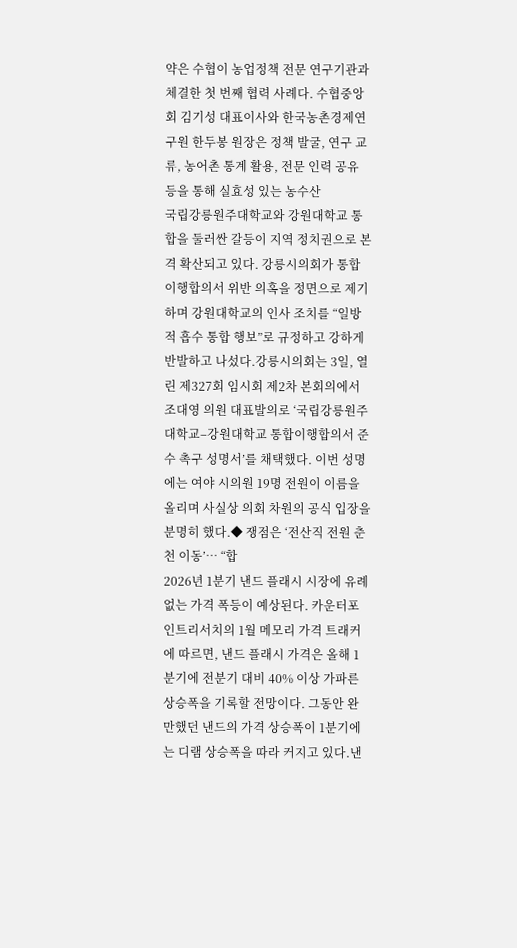약은 수협이 농업정책 전문 연구기관과 체결한 첫 번째 협력 사례다. 수협중앙회 김기성 대표이사와 한국농촌경제연구원 한두봉 원장은 정책 발굴, 연구 교류, 농어촌 통계 활용, 전문 인력 공유 등을 통해 실효성 있는 농수산
국립강릉원주대학교와 강원대학교 통합을 둘러싼 갈등이 지역 정치권으로 본격 확산되고 있다. 강릉시의회가 통합이행합의서 위반 의혹을 정면으로 제기하며 강원대학교의 인사 조치를 “일방적 흡수 통합 행보”로 규정하고 강하게 반발하고 나섰다.강릉시의회는 3일, 열린 제327회 임시회 제2차 본회의에서 조대영 의원 대표발의로 ‘국립강릉원주대학교–강원대학교 통합이행합의서 준수 촉구 성명서’를 채택했다. 이번 성명에는 여야 시의원 19명 전원이 이름을 올리며 사실상 의회 차원의 공식 입장을 분명히 했다.◆ 쟁점은 ‘전산직 전원 춘천 이동’… “합
2026년 1분기 낸드 플래시 시장에 유례없는 가격 폭등이 예상된다. 카운터포인트리서치의 1월 메모리 가격 트래커에 따르면, 낸드 플래시 가격은 올해 1분기에 전분기 대비 40% 이상 가파른 상승폭을 기록할 전망이다. 그동안 완만했던 낸드의 가격 상승폭이 1분기에는 디램 상승폭을 따라 커지고 있다.낸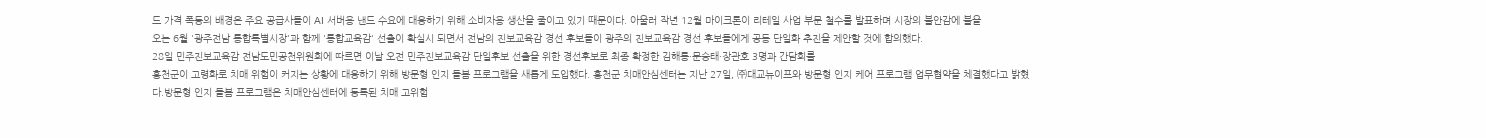드 가격 폭등의 배경은 주요 공급사들이 AI 서버용 낸드 수요에 대응하기 위해 소비자용 생산을 줄이고 있기 때문이다. 아울러 작년 12월 마이크론이 리테일 사업 부문 철수를 발표하며 시장의 불안감에 불을
오는 6월 '광주전남 통합특별시장'과 함께 '통합교육감' 선출이 확실시 되면서 전남의 진보교육감 경선 후보들이 광주의 진보교육감 경선 후보들에게 공동 단일화 추진을 제안할 것에 합의했다.
28일 민주진보교육감 전남도민공천위원회에 따르면 이날 오전 민주진보교육감 단일후보 선출을 위한 경선후보로 최종 확정한 김해룡·문승태·장관호 3명과 간담회를
홍천군이 고령화로 치매 위험이 커지는 상황에 대응하기 위해 방문형 인지 돌봄 프로그램을 새롭게 도입했다. 홍천군 치매안심센터는 지난 27일, ㈜대교뉴이프와 방문형 인지 케어 프로그램 업무협약을 체결했다고 밝혔다.방문형 인지 돌봄 프로그램은 치매안심센터에 등록된 치매 고위험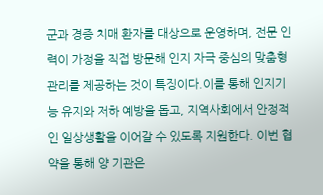군과 경증 치매 환자를 대상으로 운영하며, 전문 인력이 가정을 직접 방문해 인지 자극 중심의 맞춤형 관리를 제공하는 것이 특징이다.이를 통해 인지기능 유지와 저하 예방을 돕고, 지역사회에서 안정적인 일상생활을 이어갈 수 있도록 지원한다. 이번 협약을 통해 양 기관은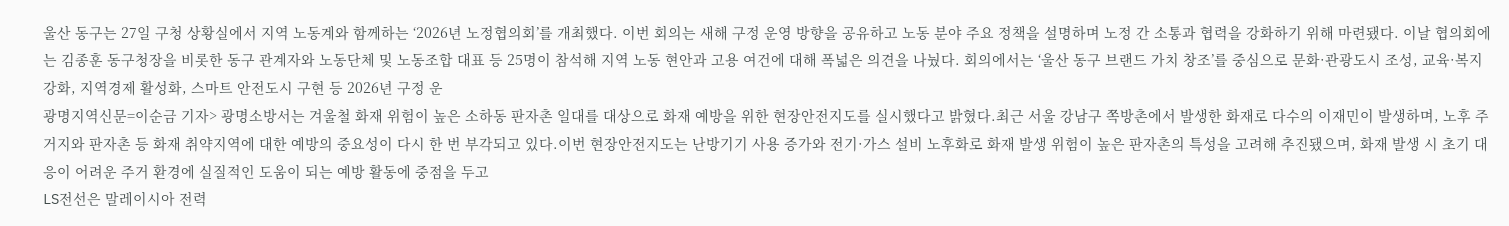울산 동구는 27일 구청 상황실에서 지역 노동계와 함께하는 ‘2026년 노정협의회’를 개최했다. 이번 회의는 새해 구정 운영 방향을 공유하고 노동 분야 주요 정책을 설명하며 노정 간 소통과 협력을 강화하기 위해 마련됐다. 이날 협의회에는 김종훈 동구청장을 비롯한 동구 관계자와 노동단체 및 노동조합 대표 등 25명이 참석해 지역 노동 현안과 고용 여건에 대해 폭넓은 의견을 나눴다. 회의에서는 ‘울산 동구 브랜드 가치 창조’를 중심으로 문화·관광도시 조성, 교육·복지 강화, 지역경제 활성화, 스마트 안전도시 구현 등 2026년 구정 운
광명지역신문=이순금 기자> 광명소방서는 겨울철 화재 위험이 높은 소하동 판자촌 일대를 대상으로 화재 예방을 위한 현장안전지도를 실시했다고 밝혔다.최근 서울 강남구 쪽방촌에서 발생한 화재로 다수의 이재민이 발생하며, 노후 주거지와 판자촌 등 화재 취약지역에 대한 예방의 중요성이 다시 한 번 부각되고 있다.이번 현장안전지도는 난방기기 사용 증가와 전기·가스 설비 노후화로 화재 발생 위험이 높은 판자촌의 특성을 고려해 추진됐으며, 화재 발생 시 초기 대응이 어려운 주거 환경에 실질적인 도움이 되는 예방 활동에 중점을 두고
LS전선은 말레이시아 전력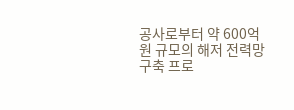공사로부터 약 600억원 규모의 해저 전력망 구축 프로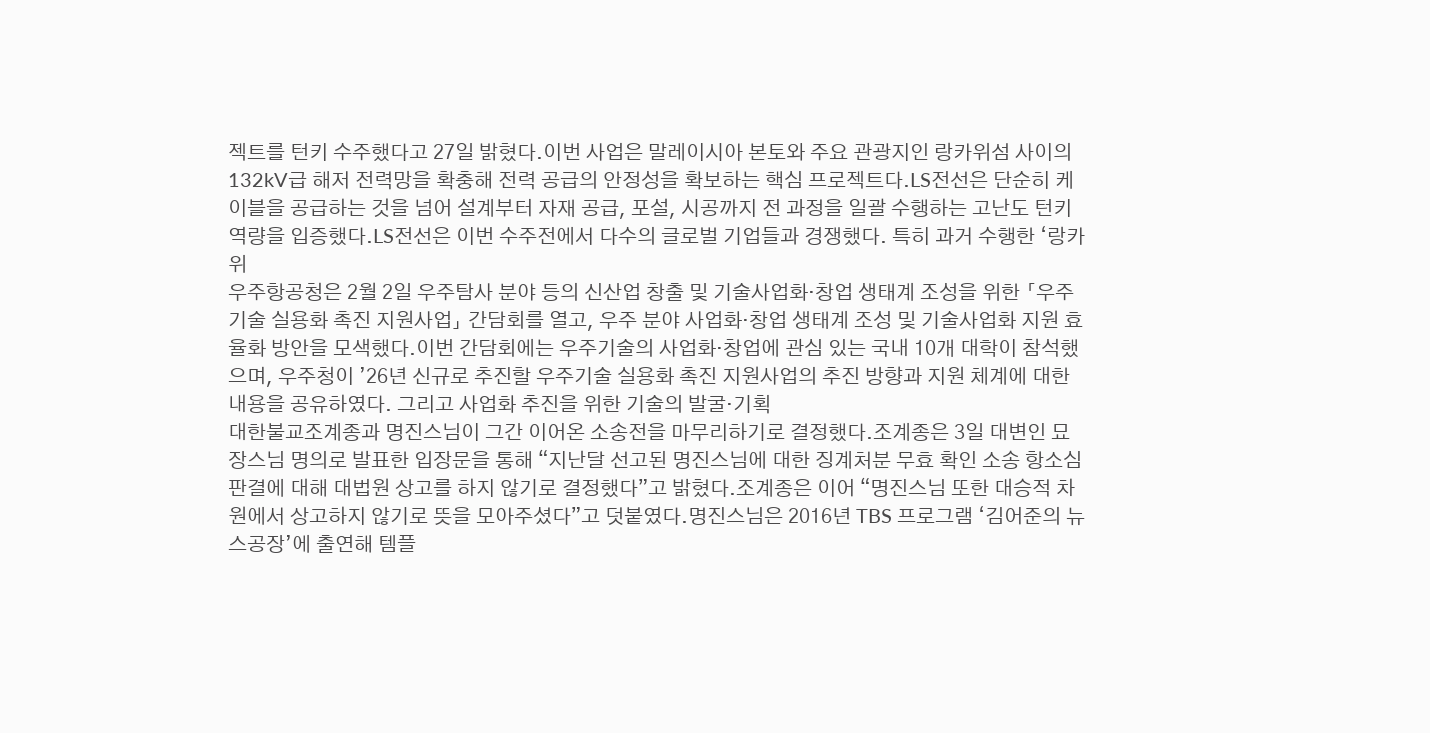젝트를 턴키 수주했다고 27일 밝혔다.이번 사업은 말레이시아 본토와 주요 관광지인 랑카위섬 사이의 132kV급 해저 전력망을 확충해 전력 공급의 안정성을 확보하는 핵심 프로젝트다.LS전선은 단순히 케이블을 공급하는 것을 넘어 설계부터 자재 공급, 포설, 시공까지 전 과정을 일괄 수행하는 고난도 턴키 역량을 입증했다.LS전선은 이번 수주전에서 다수의 글로벌 기업들과 경쟁했다. 특히 과거 수행한 ‘랑카위
우주항공청은 2월 2일 우주탐사 분야 등의 신산업 창출 및 기술사업화·창업 생태계 조성을 위한 「우주기술 실용화 촉진 지원사업」 간담회를 열고, 우주 분야 사업화·창업 생태계 조성 및 기술사업화 지원 효율화 방안을 모색했다.이번 간담회에는 우주기술의 사업화·창업에 관심 있는 국내 10개 대학이 참석했으며, 우주청이 ’26년 신규로 추진할 우주기술 실용화 촉진 지원사업의 추진 방향과 지원 체계에 대한 내용을 공유하였다. 그리고 사업화 추진을 위한 기술의 발굴·기획
대한불교조계종과 명진스님이 그간 이어온 소송전을 마무리하기로 결정했다.조계종은 3일 대변인 묘장스님 명의로 발표한 입장문을 통해 “지난달 선고된 명진스님에 대한 징계처분 무효 확인 소송 항소심 판결에 대해 대법원 상고를 하지 않기로 결정했다”고 밝혔다.조계종은 이어 “명진스님 또한 대승적 차원에서 상고하지 않기로 뜻을 모아주셨다”고 덧붙였다.명진스님은 2016년 TBS 프로그램 ‘김어준의 뉴스공장’에 출연해 템플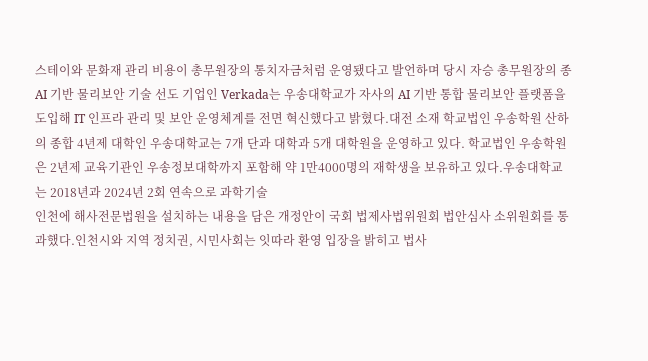스테이와 문화재 관리 비용이 총무원장의 통치자금처럼 운영됐다고 발언하며 당시 자승 총무원장의 종
AI 기반 물리보안 기술 선도 기업인 Verkada는 우송대학교가 자사의 AI 기반 통합 물리보안 플랫폼을 도입해 IT 인프라 관리 및 보안 운영체계를 전면 혁신했다고 밝혔다.대전 소재 학교법인 우송학원 산하의 종합 4년제 대학인 우송대학교는 7개 단과 대학과 5개 대학원을 운영하고 있다. 학교법인 우송학원은 2년제 교육기관인 우송정보대학까지 포함해 약 1만4000명의 재학생을 보유하고 있다.우송대학교는 2018년과 2024년 2회 연속으로 과학기술
인천에 해사전문법원을 설치하는 내용을 담은 개정안이 국회 법제사법위원회 법안심사 소위원회를 통과했다.인천시와 지역 정치권, 시민사회는 잇따라 환영 입장을 밝히고 법사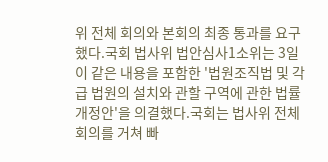위 전체 회의와 본회의 최종 통과를 요구했다.국회 법사위 법안심사1소위는 3일 이 같은 내용을 포함한 '법원조직법 및 각급 법원의 설치와 관할 구역에 관한 법률 개정안'을 의결했다.국회는 법사위 전체회의를 거쳐 빠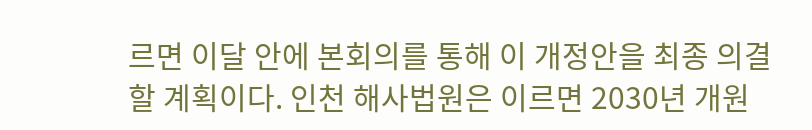르면 이달 안에 본회의를 통해 이 개정안을 최종 의결할 계획이다. 인천 해사법원은 이르면 2030년 개원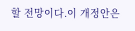할 전망이다.이 개정안은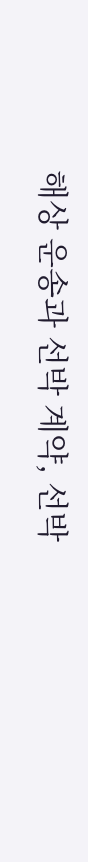해상 운송과 선박 계약, 선박